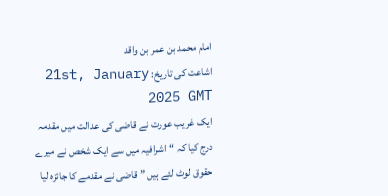امام محمد بن عمر بن واقد
اشاعت کی تاریخ: 21st, January 2025 GMT
ایک غریب عورت نے قاضی کی عدالت میں مقدمہ درج کیا کہ “اشرافیہ میں سے ایک شخص نے میرے حقوق لوٹ لئے ہیں ” قاضی نے مقدمے کا جائزہ لیا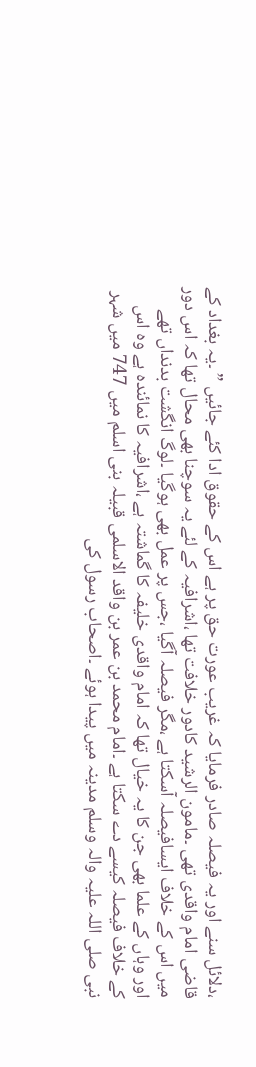،دلائل سنے اور یہ فیصلہ صادر فرمایا کہ غریب عورت حق پر ہے اس کے حقوق ادا کئے جائیں ” ۔یہ بغداد کے قاضی امام واقدی تھی ۔مامون الرشید کادور خلافت تھا ،اشرافیہ کے لئے یہ سوچنا بھی محال تھا کہ اس دور میں اس کے خلاف ایسافیصلہ آسکتا ہے ،مگر فیصلہ آگیا ،جس پر عمل بھی ہوگیا ۔لوگ انگشت بدنداں تھے اور وہاں کے علما بھی جن کا یہ خیال تھا کہ امام واقدی خلیفہ کا گماشتہ ہے ،اشرافیہ کا نمائندہ ہے وہ اس کے خلاف فیصلہ کیسے دے سکتا ہے ۔امام محمد بن عمر بن واقد الاسلمی قبیلہ بنی اسلم میں 747 میں شہر نبی صلی اللہ علیہ والہ وسلم مدینہ میں پیدا ہوئے ۔اصحاب رسول کی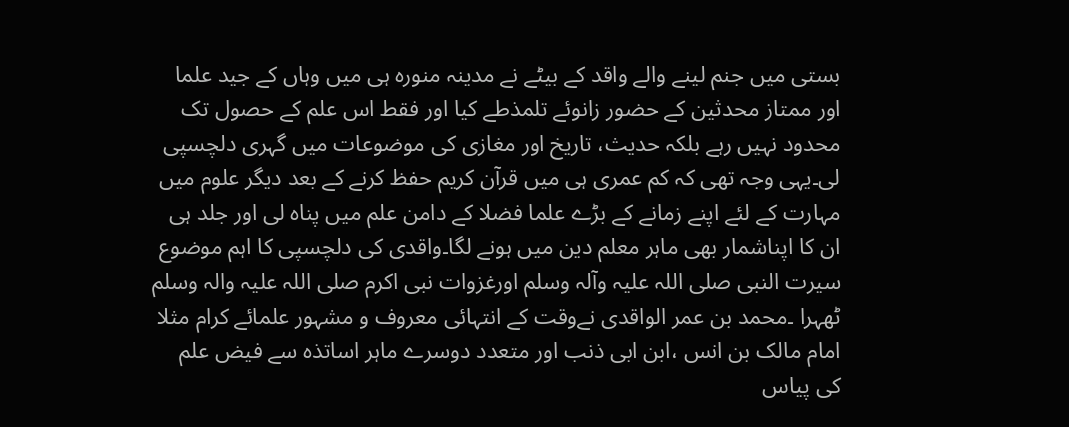بستی میں جنم لینے والے واقد کے بیٹے نے مدینہ منورہ ہی میں وہاں کے جید علما اور ممتاز محدثین کے حضور زانوئے تلمذطے کیا اور فقط اس علم کے حصول تک محدود نہیں رہے بلکہ حدیث، تاریخ اور مغازی کی موضوعات میں گہری دلچسپی لی۔یہی وجہ تھی کہ کم عمری ہی میں قرآن کریم حفظ کرنے کے بعد دیگر علوم میں مہارت کے لئے اپنے زمانے کے بڑے علما فضلا کے دامن علم میں پناہ لی اور جلد ہی ان کا اپناشمار بھی ماہر معلم دین میں ہونے لگا۔واقدی کی دلچسپی کا اہم موضوع سیرت النبی صلی اللہ علیہ وآلہ وسلم اورغزوات نبی اکرم صلی اللہ علیہ والہ وسلم ٹھہرا ۔محمد بن عمر الواقدی نےوقت کے انتہائی معروف و مشہور علمائے کرام مثلا امام مالک بن انس ،ابن ابی ذنب اور متعدد دوسرے ماہر اساتذہ سے فیض علم کی پیاس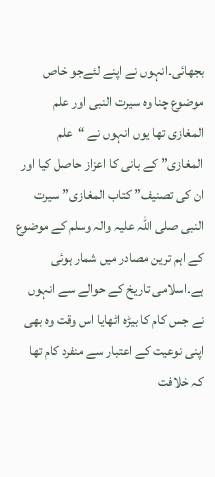بجھائی۔انہوں نے اپنے لئےجو خاص موضوع چنا وہ سیرت النبی اور علم المغازی تھا یوں انہوں نے “علم المغازی” کے بانی کا اعزاز حاصل کیا اور ان کی تصنیف” کتاب المغازی” سیرت النبی صلی اللہ علیہ والہ وسلم کے موضوع کے اہم ترین مصادر میں شمار ہوئی ہے۔اسلامی تاریخ کے حوالے سے انہوں نے جس کام کا بیڑہ اٹھایا اس وقت وہ بھی اپنی نوعیت کے اعتبار سے منفرد کام تھا کہ خلافت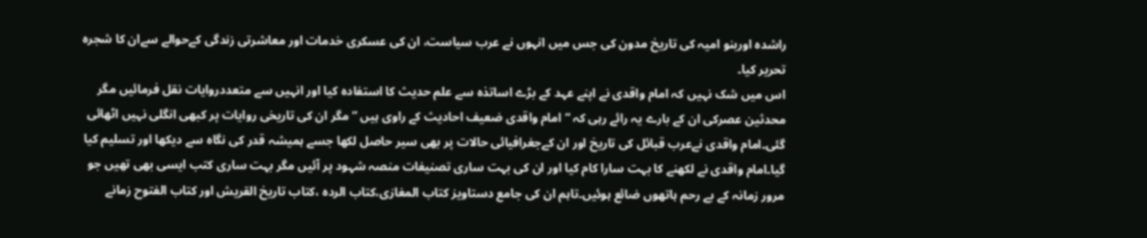راشدہ اوربنو امیہ کی تاریخ مدون کی جس میں انہوں نے عرب سیاست، ان کی عسکری خدمات اور معاشرتی زندگی کےحوالے سےان کا شجرہ تحریر کیا۔
اس میں شک نہیں کہ امام واقدی نے اپنے عہد کے بڑے اساتذہ سے علم حدیث کا استفادہ کیا اور انہیں سے متعددروایات نقل فرمائیں مگر محدثین عصرکی ان کے بارے یہ رائے رہی کہ “امام واقدی ضعیف احادیث کے راوی ہیں ” مگر ان کی تاریخی روایات پر کبھی انگلی نہیں اٹھائی گئی۔امام واقدی نےعرب قبائل کی تاریخ اور ان کےجغرافیائی حالات پر بھی سیر حاصل لکھا جسے ہمیشہ قدر کی نگاہ سے دیکھا اور تسلیم کیا گیا۔امام واقدی نے لکھنے کا بہت سارا کام کیا اور ان کی بہت ساری تصنیفات منصہ شہود پر آئیں مگر بہت ساری کتب ایسی بھی تھیں جو مرور زمانہ کے بے رحم ہاتھوں ضائع ہوئیں۔تاہم ان کی جامع دستاویز کتاب المغازی،کتاب الردہ ،کتاب تاریخ القریش اور کتاب الفتوح زمانے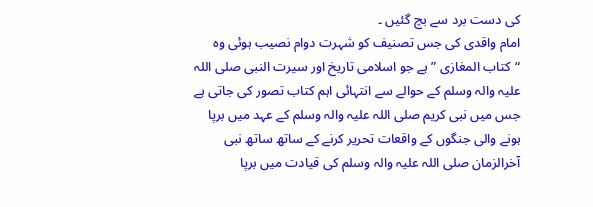کی دست برد سے بچ گئیں ۔
امام واقدی کی جس تصنیف کو شہرت دوام نصیب ہوئی وہ “کتاب المغازی ” ہے جو اسلامی تاریخ اور سیرت النبی صلی اللہ علیہ والہ وسلم کے حوالے سے انتہائی اہم کتاب تصور کی جاتی ہے جس میں نبی کریم صلی اللہ علیہ والہ وسلم کے عہد میں برپا ہونے والی جنگوں کے واقعات تحریر کرنے کے ساتھ ساتھ نبی آخرالزمان صلی اللہ علیہ والہ وسلم کی قیادت میں برپا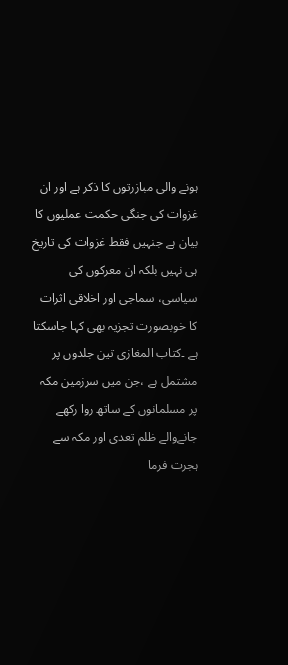ہونے والی مبازرتوں کا ذکر ہے اور ان غزوات کی جنگی حکمت عملیوں کا بیان ہے جنہیں فقط غزوات کی تاریخ ہی نہیں بلکہ ان معرکوں کی سیاسی، سماجی اور اخلاقی اثرات کا خوبصورت تجزیہ بھی کہا جاسکتا ہے ۔کتاب المغازی تین جلدوں پر مشتمل ہے ،جن میں سرزمین مکہ پر مسلمانوں کے ساتھ روا رکھے جانےوالے ظلم تعدی اور مکہ سے ہجرت فرما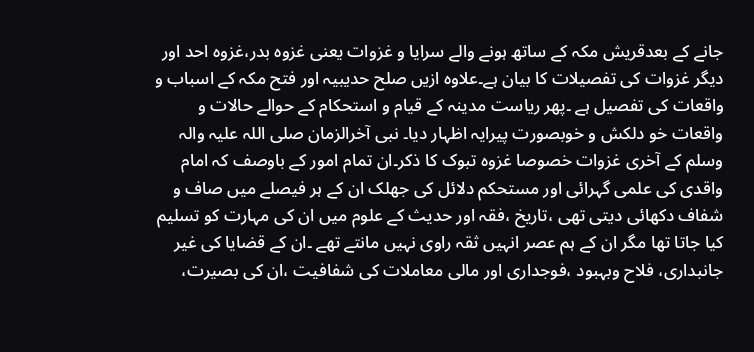جانے کے بعدقریش مکہ کے ساتھ ہونے والے سرایا و غزوات یعنی غزوہ بدر،غزوہ احد اور دیگر غزوات کی تفصیلات کا بیان ہے۔علاوہ ازیں صلح حدیبیہ اور فتح مکہ کے اسباب و واقعات کی تفصیل ہے ۔پھر ریاست مدینہ کے قیام و استحکام کے حوالے حالات و واقعات خو دلکش و خوبصورت پیرایہ اظہار دیا۔ نبی آخرالزمان صلی اللہ علیہ والہ وسلم کے آخری غزوات خصوصا غزوہ تبوک کا ذکر۔ان تمام امور کے باوصف کہ امام واقدی کی علمی گہرائی اور مستحکم دلائل کی جھلک ان کے ہر فیصلے میں صاف و شفاف دکھائی دیتی تھی ،تاریخ ،فقہ اور حدیث کے علوم میں ان کی مہارت کو تسلیم کیا جاتا تھا مگر ان کے ہم عصر انہیں ثقہ راوی نہیں مانتے تھے ۔ان کے قضایا کی غیر جانبداری، فلاح وبہبود ،فوجداری اور مالی معاملات کی شفافیت ،ان کی بصیرت،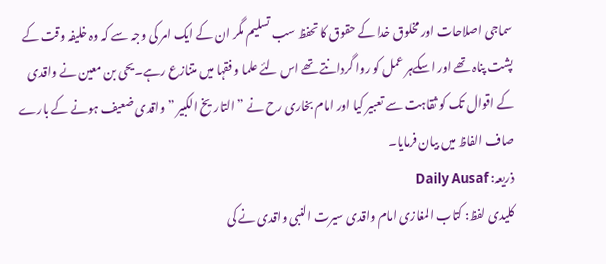سماجی اصلاحات اور مخلوق خدا کے حقوق کا تحفظ سب تسلیم مگر ان کے ایک امر کی وجہ سے کہ وہ خلیفہ وقت کے پشت پناہ تھے اور اسکےہر عمل کو روا گردانتے تھے اس لئے علما و فقہا میں متنازع رہے۔یحی بن معین نے واقدی کے اقوال تک کو ثقاہت سے تعبیر کیا اور امام بخاری رح نے ” التاریخ الکبیر ” واقدی ضعیف ہونے کے بارے صاف الفاظ میں بیان فرمایا۔
ذریعہ: Daily Ausaf
کلیدی لفظ: کتاب المغازی امام واقدی سیرت النبی واقدی نے کی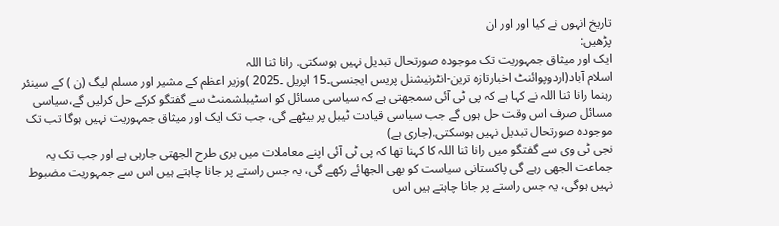تاریخ انہوں نے کیا اور اور ان
پڑھیں:
ایک اور میثاق جمہوریت تک موجودہ صورتحال تبدیل نہیں ہوسکتی. رانا ثنا اللہ
اسلام آباد(اردوپوائنٹ اخبارتازہ ترین-انٹرنیشنل پریس ایجنسی۔15 اپریل ۔2025 )وزیر اعظم کے مشیر اور مسلم لیگ (ن ) کے سینئر رہنما رانا ثنا اللہ نے کہا ہے کہ پی ٹی آئی سمجھتی ہے کہ سیاسی مسائل کو اسٹیبلشمنٹ سے گفتگو کرکے حل کرلیں گے،سیاسی مسائل صرف اس وقت حل ہوں گے جب سیاسی قیادت ٹیبل پر بیٹھے گی، جب تک ایک اور میثاق جمہوریت نہیں ہوگا تب تک موجودہ صورتحال تبدیل نہیں ہوسکتی.(جاری ہے)
نجی ٹی وی سے گفتگو میں رانا ثنا اللہ کا کہنا تھا کہ پی ٹی آئی اپنے معاملات میں بری طرح الجھتی جارہی ہے اور جب تک یہ جماعت الجھی رہے گی پاکستانی سیاست کو بھی الجھائے رکھے گی، یہ جس راستے پر جانا چاہتے ہیں اس سے جمہوریت مضبوط نہیں ہوگی، یہ جس راستے پر جانا چاہتے ہیں اس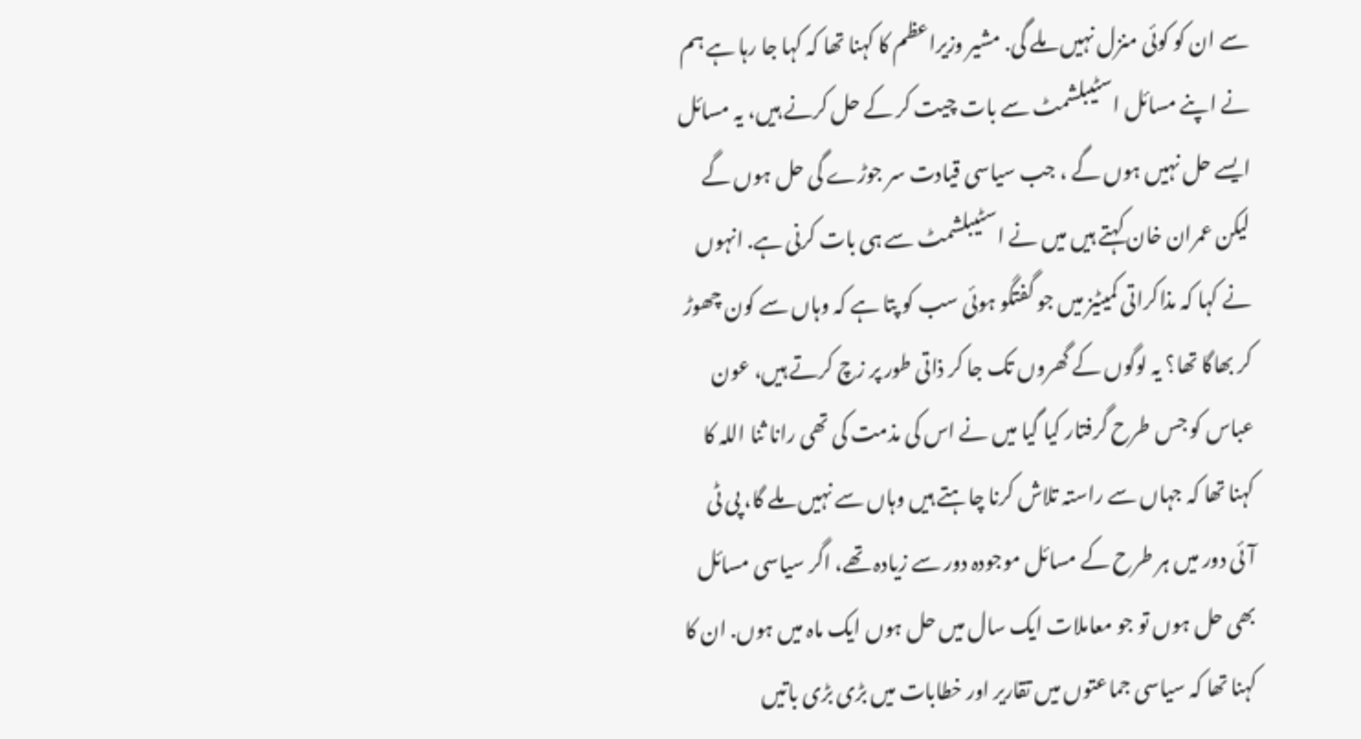سے ان کو کوئی منزل نہیں ملے گی. مشیر وزیراعظم کا کہنا تھا کہ کہا جا رہا ہے ہم نے اپنے مسائل اسٹیبلشمٹ سے بات چیت کر کے حل کرنے ہیں، یہ مسائل ایسے حل نہیں ہوں گے ، جب سیاسی قیادت سر جوڑے گی حل ہوں گے لیکن عمران خان کہتے ہیں میں نے اسٹیبلشمٹ سے ہی بات کرنی ہے. انہوں نے کہا کہ مذاکراتی کمیٹیز میں جو گفتگو ہوئی سب کو پتا ہے کہ وہاں سے کون چھوڑ کر بھاگا تھا؟ یہ لوگوں کے گھروں تک جا کر ذاتی طور پر زچ کرتے ہیں، عون عباس کو جس طرح گرفتار کیا گیا میں نے اس کی مذمت کی تھی رانا ثنا اللہ کا کہنا تھا کہ جہاں سے راستہ تلاش کرنا چاہتے ہیں وہاں سے نہیں ملے گا، پی ٹی آئی دور میں ہر طرح کے مسائل موجودہ دور سے زیادہ تھے، اگر سیاسی مسائل بھی حل ہوں تو جو معاملات ایک سال میں حل ہوں ایک ماہ میں ہوں. ان کا کہنا تھا کہ سیاسی جماعتوں میں تقاریر اور خطابات میں بڑی بڑی باتیں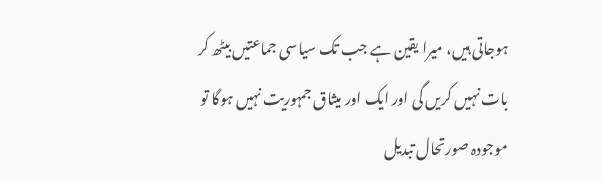ہوجاتی ہیں، میرا یقین ہے جب تک سیاسی جماعتیں بیٹھ کر بات نہیں کریں گی اور ایک اور میثاق جمہوریت نہیں ہوگا تو موجودہ صورتحال تبدیل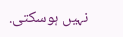نہیں ہوسکتی.